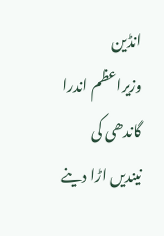انڈین وزیراعظم اندرا گاندھی کی نیندیں اڑا دینے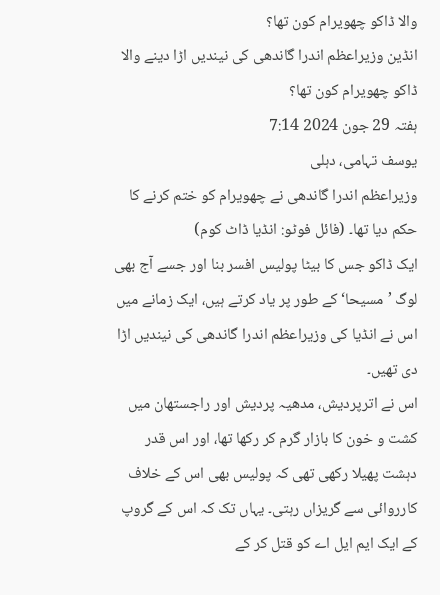والا ڈاکو چھویرام کون تھا؟
انڈین وزیراعظم اندرا گاندھی کی نیندیں اڑا دینے والا ڈاکو چھویرام کون تھا؟
ہفتہ 29 جون 2024 7:14
یوسف تہامی، دہلی
وزیراعظم اندرا گاندھی نے چھویرام کو ختم کرنے کا حکم دیا تھا۔ (فائل فوٹو: انڈیا ڈاٹ کوم)
ایک ڈاکو جس کا بیٹا پولیس افسر بنا اور جسے آج بھی لوگ ’مسیحا‘ کے طور پر یاد کرتے ہیں، ایک زمانے میں اس نے انڈیا کی وزیراعظم اندرا گاندھی کی نیندیں اڑا دی تھیں۔
اس نے اترپردیش، مدھیہ پردیش اور راجستھان میں کشت و خون کا بازار گرم کر رکھا تھا، اور اس قدر دہشت پھیلا رکھی تھی کہ پولیس بھی اس کے خلاف کارروائی سے گریزاں رہتی۔ یہاں تک کہ اس کے گروپ کے ایک ایم ایل اے کو قتل کر کے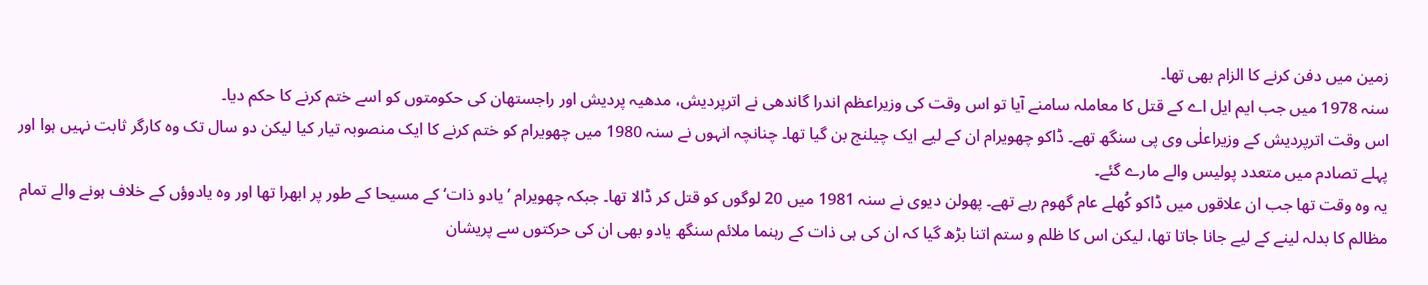زمین میں دفن کرنے کا الزام بھی تھا۔
سنہ 1978 میں جب ایم ایل اے کے قتل کا معاملہ سامنے آیا تو اس وقت کی وزیراعظم اندرا گاندھی نے اترپردیش، مدھیہ پردیش اور راجستھان کی حکومتوں کو اسے ختم کرنے کا حکم دیا۔
اس وقت اترپردیش کے وزیراعلٰی وی پی سنگھ تھے۔ ڈاکو چھویرام ان کے لیے ایک چیلنج بن گیا تھا۔ چنانچہ انہوں نے سنہ 1980 میں چھویرام کو ختم کرنے کا ایک منصوبہ تیار کیا لیکن دو سال تک وہ کارگر ثابت نہیں ہوا اور پہلے تصادم میں متعدد پولیس والے مارے گئے۔
یہ وہ وقت تھا جب ان علاقوں میں ڈاکو کُھلے عام گھوم رہے تھے۔ پھولن دیوی نے سنہ 1981 میں 20 لوگوں کو قتل کر ڈالا تھا۔ جبکہ چھویرام ’یادو ذات‘ کے مسیحا کے طور پر ابھرا تھا اور وہ یادوؤں کے خلاف ہونے والے تمام مظالم کا بدلہ لینے کے لیے جانا جاتا تھا، لیکن اس کا ظلم و ستم اتنا بڑھ گیا کہ ان کی ہی ذات کے رہنما ملائم سنگھ یادو بھی ان کی حرکتوں سے پریشان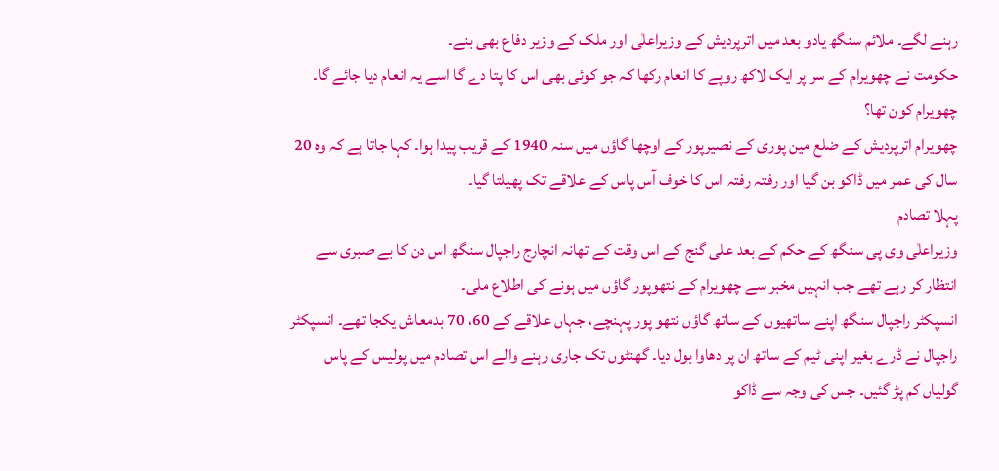رہنے لگے۔ ملائم سنگھ یادو بعد میں اترپردیش کے وزیراعلٰی اور ملک کے وزیر دفاع بھی بنے۔
حکومت نے چھویرام کے سر پر ایک لاکھ روپے کا انعام رکھا کہ جو کوئی بھی اس کا پتا دے گا اسے یہ انعام دیا جائے گا۔
چھویرام کون تھا؟
چھویرام اترپردیش کے ضلع مین پوری کے نصیرپور کے اوچھا گاؤں میں سنہ 1940 کے قریب پیدا ہوا۔ کہا جاتا ہے کہ وہ 20 سال کی عمر میں ڈاکو بن گیا اور رفتہ رفتہ اس کا خوف آس پاس کے علاقے تک پھیلتا گیا۔
پہلا تصادم
وزیراعلٰی وی پی سنگھ کے حکم کے بعد علی گنج کے اس وقت کے تھانہ انچارج راجپال سنگھ اس دن کا بے صبری سے انتظار کر رہے تھے جب انہیں مخبر سے چھویرام کے نتھوپور گاؤں میں ہونے کی اطلاع ملی۔
انسپکٹر راجپال سنگھ اپنے ساتھیوں کے ساتھ گاؤں نتھو پور پہنچے، جہاں علاقے کے 60، 70 بدمعاش یکجا تھے۔ انسپکٹر راجپال نے ڈرے بغیر اپنی ٹیم کے ساتھ ان پر دھاوا بول دیا۔ گھنٹوں تک جاری رہنے والے اس تصادم میں پولیس کے پاس گولیاں کم پڑ گئیں۔ جس کی وجہ سے ڈاکو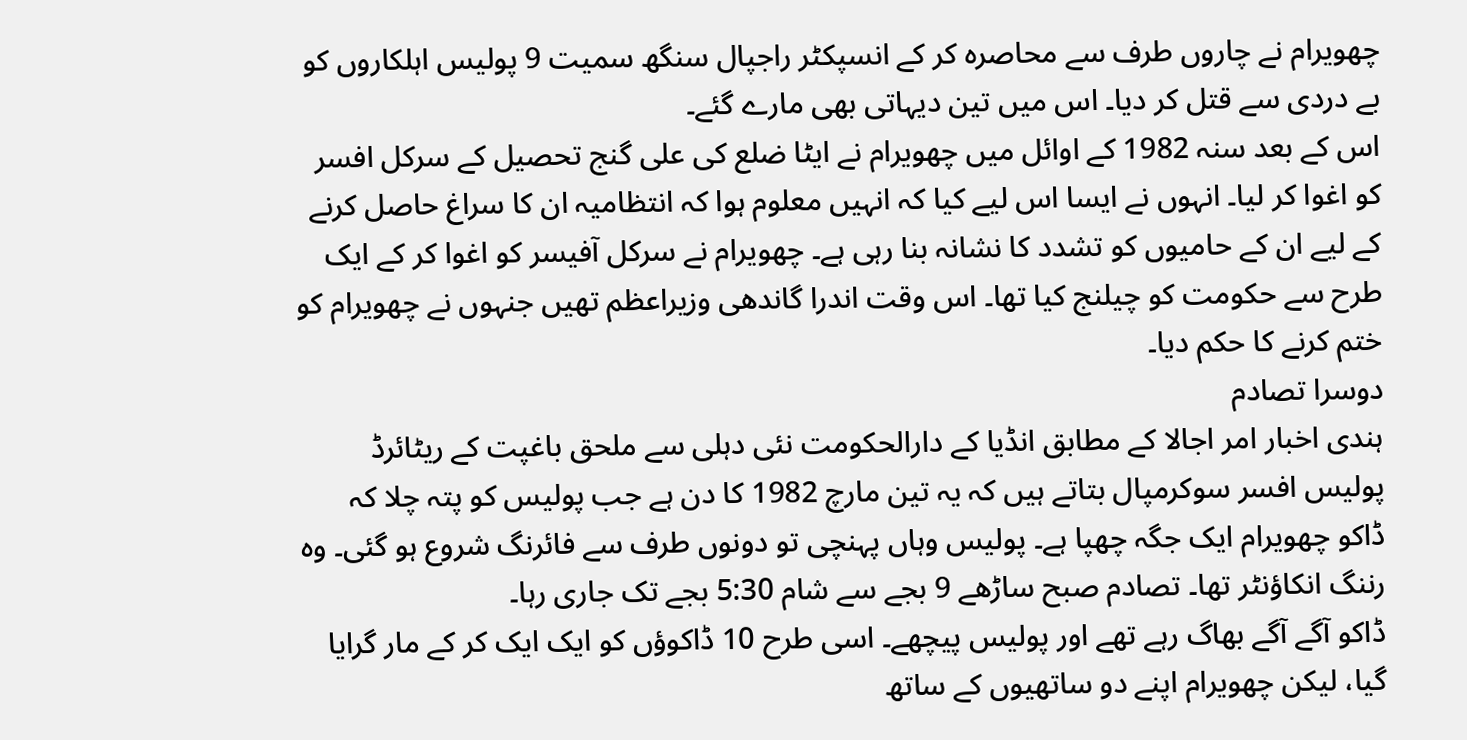چھویرام نے چاروں طرف سے محاصرہ کر کے انسپکٹر راجپال سنگھ سمیت 9 پولیس اہلکاروں کو بے دردی سے قتل کر دیا۔ اس میں تین دیہاتی بھی مارے گئے۔
اس کے بعد سنہ 1982 کے اوائل میں چھویرام نے ایٹا ضلع کی علی گنج تحصیل کے سرکل افسر کو اغوا کر لیا۔ انہوں نے ایسا اس لیے کیا کہ انہیں معلوم ہوا کہ انتظامیہ ان کا سراغ حاصل کرنے کے لیے ان کے حامیوں کو تشدد کا نشانہ بنا رہی ہے۔ چھویرام نے سرکل آفیسر کو اغوا کر کے ایک طرح سے حکومت کو چیلنج کیا تھا۔ اس وقت اندرا گاندھی وزیراعظم تھیں جنہوں نے چھویرام کو ختم کرنے کا حکم دیا۔
دوسرا تصادم
ہندی اخبار امر اجالا کے مطابق انڈیا کے دارالحکومت نئی دہلی سے ملحق باغپت کے ریٹائرڈ پولیس افسر سوکرمپال بتاتے ہیں کہ یہ تین مارچ 1982 کا دن ہے جب پولیس کو پتہ چلا کہ ڈاکو چھویرام ایک جگہ چھپا ہے۔ پولیس وہاں پہنچی تو دونوں طرف سے فائرنگ شروع ہو گئی۔ وہ رننگ انکاؤنٹر تھا۔ تصادم صبح ساڑھے 9 بجے سے شام 5:30 بجے تک جاری رہا۔
ڈاکو آگے آگے بھاگ رہے تھے اور پولیس پیچھے۔ اسی طرح 10 ڈاکوؤں کو ایک ایک کر کے مار گرایا گیا، لیکن چھویرام اپنے دو ساتھیوں کے ساتھ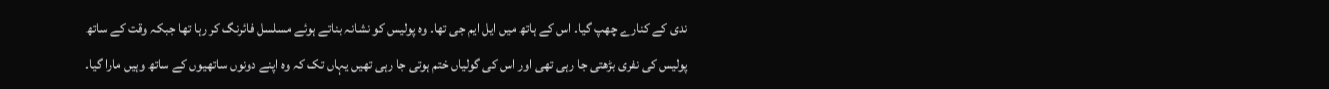ندی کے کنارے چھپ گیا۔ اس کے ہاتھ میں ایل ایم جی تھا۔ وہ پولیس کو نشانہ بناتے ہوئے مسلسل فائرنگ کر رہا تھا جبکہ وقت کے ساتھ پولیس کی نفری بڑھتی جا رہی تھی اور اس کی گولیاں ختم ہوتی جا رہی تھیں یہاں تک کہ وہ اپنے دونوں ساتھیوں کے ساتھ وہیں مارا گیا۔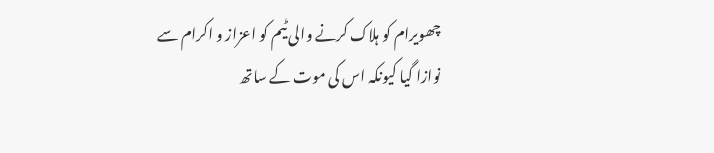چھویرام کو ہلاک کرنے والی ٹیم کو اعزاز و اکرام سے نوازا گیا کیونکہ اس کی موت کے ساتھ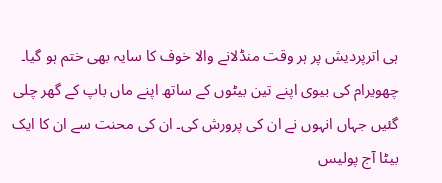ہی اترپردیش پر ہر وقت منڈلانے والا خوف کا سایہ بھی ختم ہو گیا۔
چھویرام کی بیوی اپنے تین بیٹوں کے ساتھ اپنے ماں باپ کے گھر چلی گئیں جہاں انہوں نے ان کی پرورش کی۔ ان کی محنت سے ان کا ایک بیٹا آج پولیس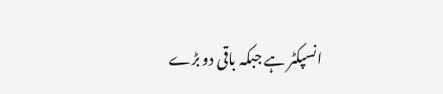انسپکٹر ہے جبکہ باقی دو بڑے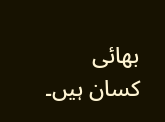بھائی کسان ہیں۔